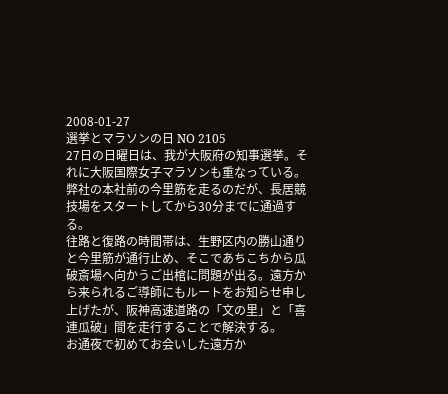2008-01-27
選挙とマラソンの日 NO 2105
27日の日曜日は、我が大阪府の知事選挙。それに大阪国際女子マラソンも重なっている。弊社の本社前の今里筋を走るのだが、長居競技場をスタートしてから30分までに通過する。
往路と復路の時間帯は、生野区内の勝山通りと今里筋が通行止め、そこであちこちから瓜破斎場へ向かうご出棺に問題が出る。遠方から来られるご導師にもルートをお知らせ申し上げたが、阪神高速道路の「文の里」と「喜連瓜破」間を走行することで解決する。
お通夜で初めてお会いした遠方か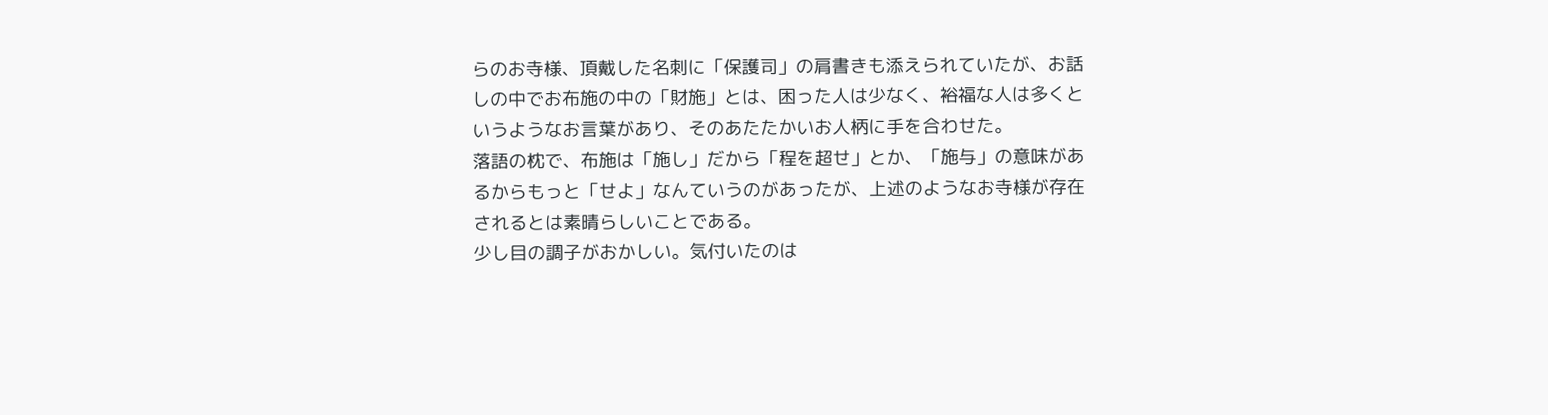らのお寺様、頂戴した名刺に「保護司」の肩書きも添えられていたが、お話しの中でお布施の中の「財施」とは、困った人は少なく、裕福な人は多くというようなお言葉があり、そのあたたかいお人柄に手を合わせた。
落語の枕で、布施は「施し」だから「程を超せ」とか、「施与」の意味があるからもっと「せよ」なんていうのがあったが、上述のようなお寺様が存在されるとは素晴らしいことである。
少し目の調子がおかしい。気付いたのは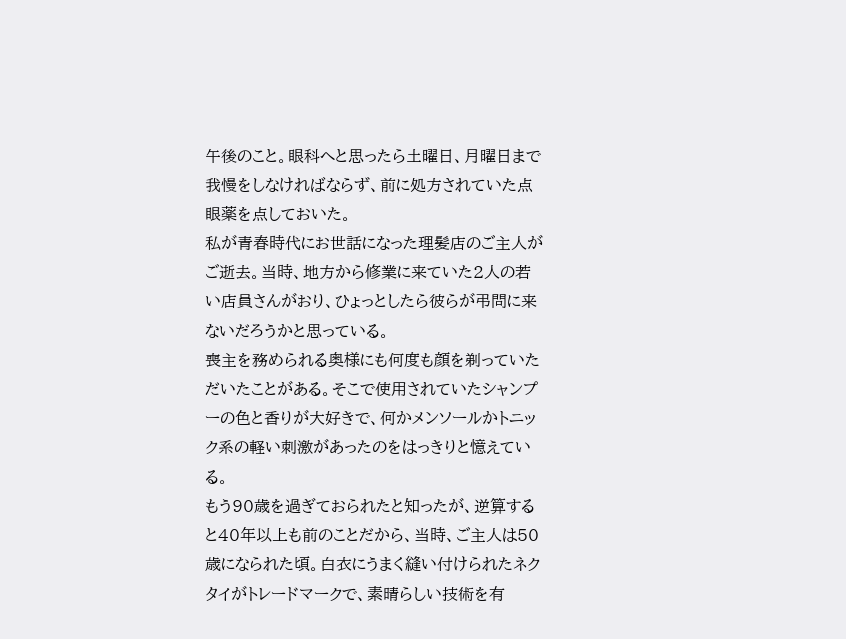午後のこと。眼科へと思ったら土曜日、月曜日まで我慢をしなければならず、前に処方されていた点眼薬を点しておいた。
私が青春時代にお世話になった理髪店のご主人がご逝去。当時、地方から修業に来ていた2人の若い店員さんがおり、ひょっとしたら彼らが弔問に来ないだろうかと思っている。
喪主を務められる奥様にも何度も顔を剃っていただいたことがある。そこで使用されていたシャンプーの色と香りが大好きで、何かメンソールかトニック系の軽い刺激があったのをはっきりと憶えている。
もう90歳を過ぎておられたと知ったが、逆算すると40年以上も前のことだから、当時、ご主人は50歳になられた頃。白衣にうまく縫い付けられたネクタイがトレードマークで、素晴らしい技術を有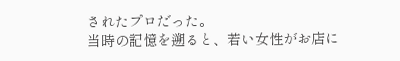されたプロだった。
当時の記憶を遡ると、若い女性がお店に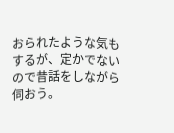おられたような気もするが、定かでないので昔話をしながら伺おう。